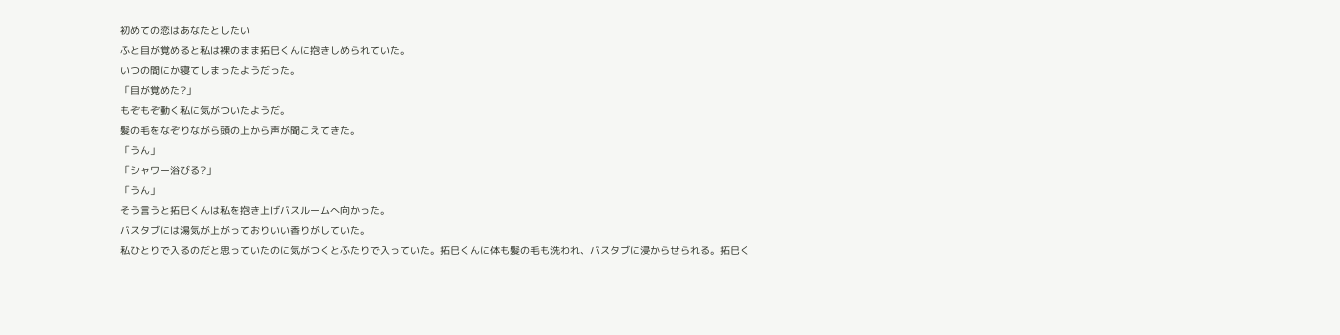初めての恋はあなたとしたい
ふと目が覚めると私は裸のまま拓巳くんに抱きしめられていた。
いつの間にか寝てしまったようだった。
「目が覚めた?」
もぞもぞ動く私に気がついたようだ。
髪の毛をなぞりながら頭の上から声が聞こえてきた。
「うん」
「シャワー浴びる?」
「うん」
そう言うと拓巳くんは私を抱き上げバスルームへ向かった。
バスタブには湯気が上がっておりいい香りがしていた。
私ひとりで入るのだと思っていたのに気がつくとふたりで入っていた。拓巳くんに体も髪の毛も洗われ、バスタブに浸からせられる。拓巳く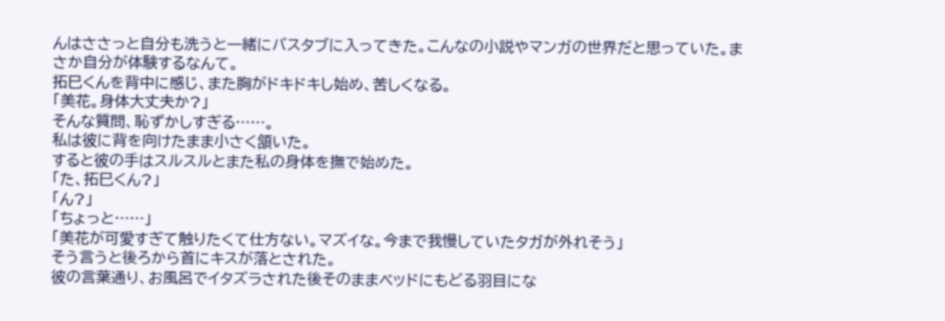んはささっと自分も洗うと一緒にバスタブに入ってきた。こんなの小説やマンガの世界だと思っていた。まさか自分が体験するなんて。
拓巳くんを背中に感じ、また胸がドキドキし始め、苦しくなる。
「美花。身体大丈夫か?」
そんな質問、恥ずかしすぎる……。
私は彼に背を向けたまま小さく頷いた。
すると彼の手はスルスルとまた私の身体を撫で始めた。
「た、拓巳くん?」
「ん?」
「ちょっと……」
「美花が可愛すぎて触りたくて仕方ない。マズイな。今まで我慢していたタガが外れそう」
そう言うと後ろから首にキスが落とされた。
彼の言葉通り、お風呂でイタズラされた後そのままベッドにもどる羽目にな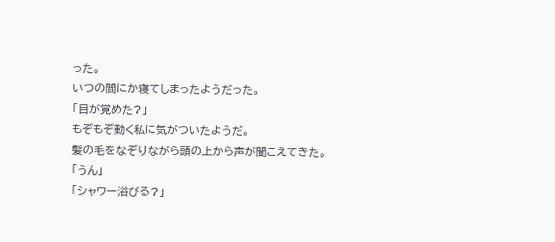った。
いつの間にか寝てしまったようだった。
「目が覚めた?」
もぞもぞ動く私に気がついたようだ。
髪の毛をなぞりながら頭の上から声が聞こえてきた。
「うん」
「シャワー浴びる?」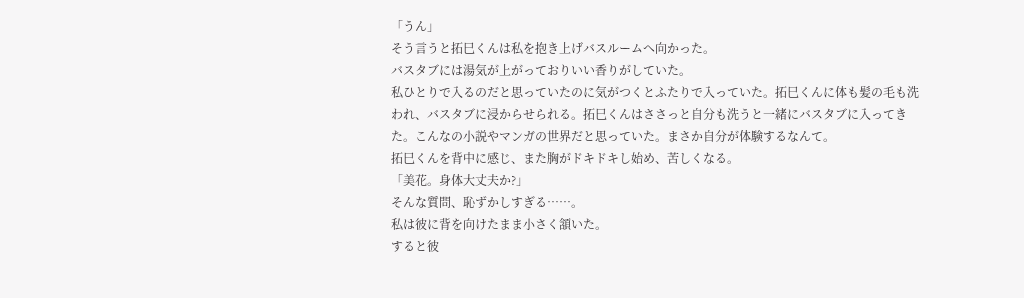「うん」
そう言うと拓巳くんは私を抱き上げバスルームへ向かった。
バスタブには湯気が上がっておりいい香りがしていた。
私ひとりで入るのだと思っていたのに気がつくとふたりで入っていた。拓巳くんに体も髪の毛も洗われ、バスタブに浸からせられる。拓巳くんはささっと自分も洗うと一緒にバスタブに入ってきた。こんなの小説やマンガの世界だと思っていた。まさか自分が体験するなんて。
拓巳くんを背中に感じ、また胸がドキドキし始め、苦しくなる。
「美花。身体大丈夫か?」
そんな質問、恥ずかしすぎる……。
私は彼に背を向けたまま小さく頷いた。
すると彼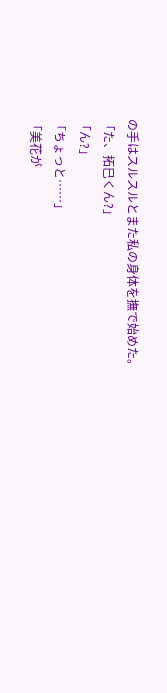の手はスルスルとまた私の身体を撫で始めた。
「た、拓巳くん?」
「ん?」
「ちょっと……」
「美花が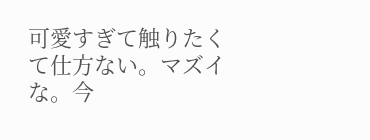可愛すぎて触りたくて仕方ない。マズイな。今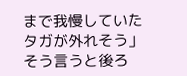まで我慢していたタガが外れそう」
そう言うと後ろ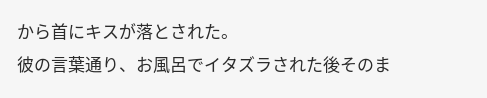から首にキスが落とされた。
彼の言葉通り、お風呂でイタズラされた後そのま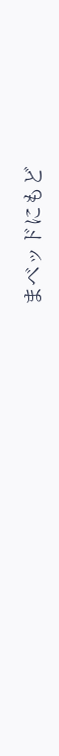まベッドにもど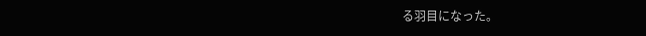る羽目になった。